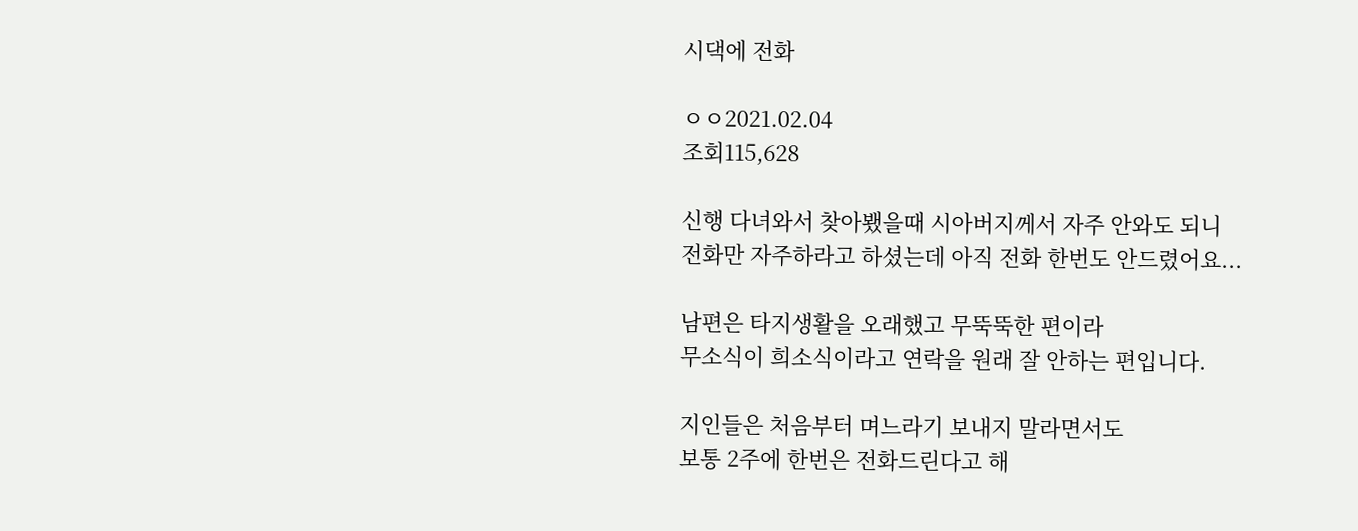시댁에 전화

ㅇㅇ2021.02.04
조회115,628

신행 다녀와서 찾아뵀을때 시아버지께서 자주 안와도 되니
전화만 자주하라고 하셨는데 아직 전화 한번도 안드렸어요...

남편은 타지생활을 오래했고 무뚝뚝한 편이라
무소식이 희소식이라고 연락을 원래 잘 안하는 편입니다.

지인들은 처음부터 며느라기 보내지 말라면서도
보통 2주에 한번은 전화드린다고 해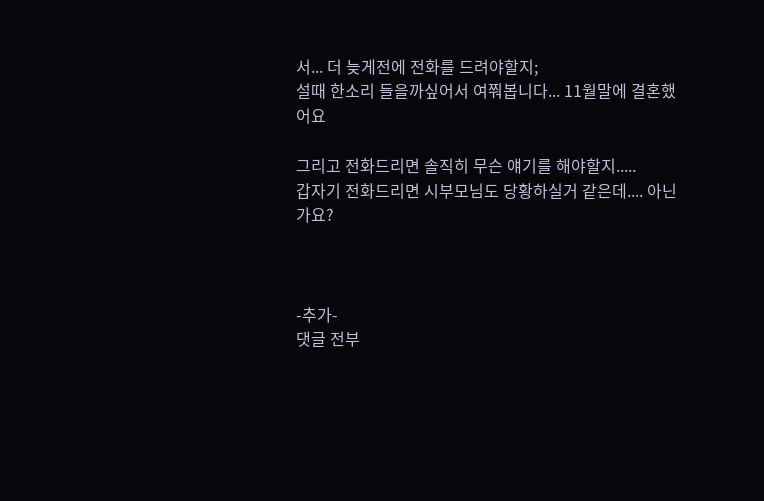서... 더 늦게전에 전화를 드려야할지;
설때 한소리 들을까싶어서 여쭤봅니다... 11월말에 결혼했어요

그리고 전화드리면 솔직히 무슨 얘기를 해야할지.....
갑자기 전화드리면 시부모님도 당황하실거 같은데.... 아닌가요?



-추가-
댓글 전부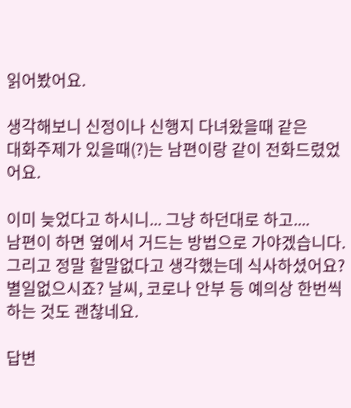읽어봤어요.

생각해보니 신정이나 신행지 다녀왔을때 같은
대화주제가 있을때(?)는 남편이랑 같이 전화드렸었어요.

이미 늦었다고 하시니... 그냥 하던대로 하고....
남편이 하면 옆에서 거드는 방법으로 가야겠습니다.
그리고 정말 할말없다고 생각했는데 식사하셨어요? 별일없으시죠? 날씨, 코로나 안부 등 예의상 한번씩 하는 것도 괜찮네요.

답변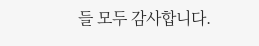들 모두 감사합니다.